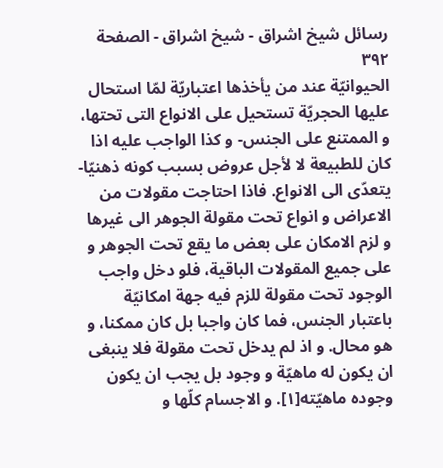رسائل شيخ اشراق - شيخ اشراق - الصفحة ٣٩٢
الحيوانيّة عند من يأخذها اعتباريّة لمّا استحال عليها الحجريّة تستحيل على الانواع التى تحتها، و الممتنع على الجنس- و كذا الواجب عليه اذا كان للطبيعة لا لأجل عروض بسبب كونه ذهنيّا- يتعدّى الى الانواع. فاذا احتاجت مقولات من الاعراض و انواع تحت مقولة الجوهر الى غيرها و لزم الامكان على بعض ما يقع تحت الجوهر و على جميع المقولات الباقية، فلو دخل واجب الوجود تحت مقولة للزم فيه جهة امكانيّة باعتبار الجنس، فما كان واجبا بل كان ممكنا، و هو محال. و اذ لم يدخل تحت مقولة فلا ينبغى ان يكون له ماهيّة و وجود بل يجب ان يكون وجوده ماهيّته[١]. و الاجسام كلّها و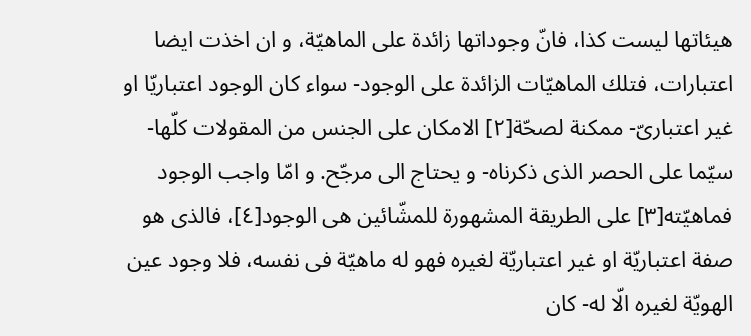هيئاتها ليست كذا، فانّ وجوداتها زائدة على الماهيّة، و ان اخذت ايضا اعتبارات، فتلك الماهيّات الزائدة على الوجود- سواء كان الوجود اعتباريّا او غير اعتبارىّ- ممكنة لصحّة[٢] الامكان على الجنس من المقولات كلّها- سيّما على الحصر الذى ذكرناه- و يحتاج الى مرجّح. و امّا واجب الوجود فماهيّته[٣] على الطريقة المشهورة للمشّائين هى الوجود[٤]، فالذى هو صفة اعتباريّة او غير اعتباريّة لغيره فهو له ماهيّة فى نفسه، فلا وجود عين الهويّة لغيره الّا له- كان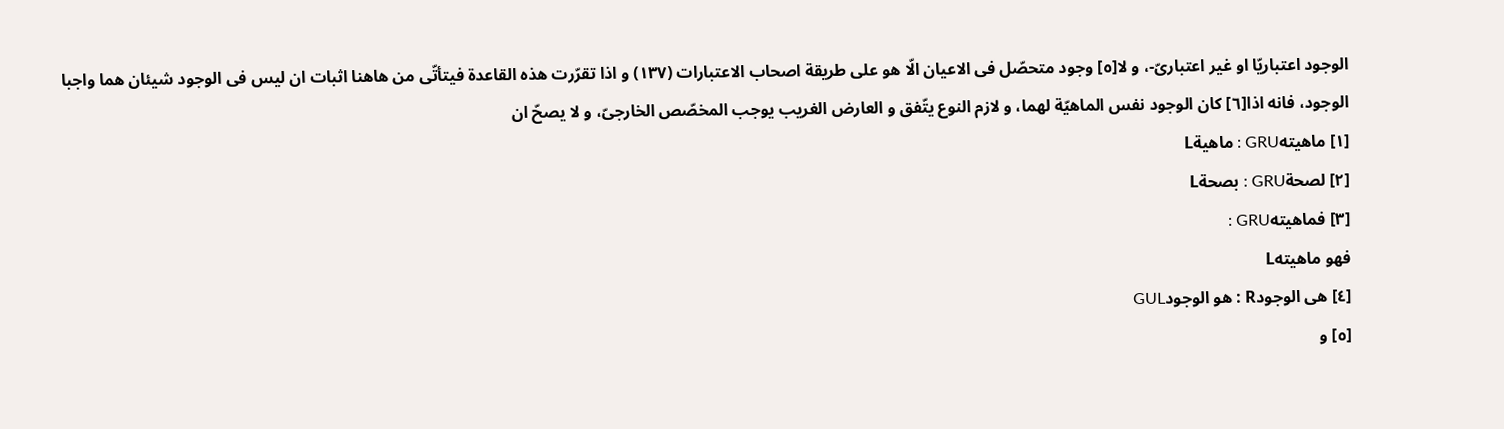الوجود اعتباريّا او غير اعتبارىّ-، و لا[٥] وجود متحصّل فى الاعيان الّا هو على طريقة اصحاب الاعتبارات (١٣٧) و اذا تقرّرت هذه القاعدة فيتأتّى من هاهنا اثبات ان ليس فى الوجود شيئان هما واجبا الوجود، فانه اذا[٦] كان الوجود نفس الماهيّة لهما، و لازم النوع يتّفق و العارض الغريب يوجب المخصّص الخارجىّ، و لا يصحّ ان
[١] ماهيتهGRU : ماهيةL
[٢] لصحةGRU : بصحةL
[٣] فماهيتهGRU :
فهو ماهيتهL
[٤] هى الوجودR : هو الوجودGUL
[٥] و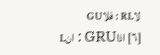لاRL : فلاGU
[٦] اذاGRU : انL